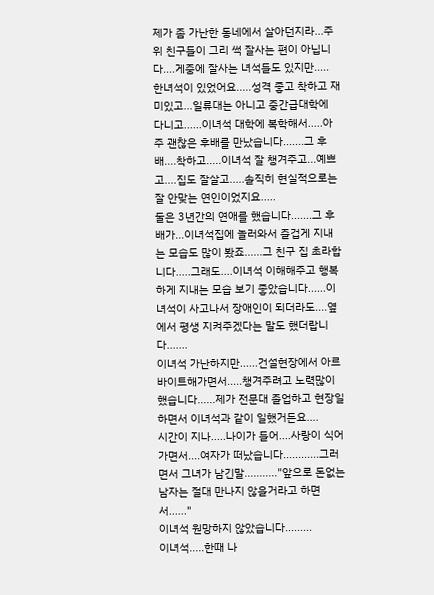제가 좀 가난한 동네에서 살아던지라...주위 친구들이 그리 썩 잘사는 편이 아닙니다....게중에 잘사는 녀석들도 있지만.....
한녀석이 있었어요.....성격 좋고 착하고 재미있고...일류대는 아니고 중간급대학에 다니고......이녀석 대학에 복학해서.....아주 괜찮은 후배를 만났습니다.......그 후배....착하고.....이녀석 잘 챙겨주고...예쁘고....집도 잘살고.....솔직히 현실적으로는 잘 안맞는 연인이었지요.....
둘은 3년간의 연애를 했습니다.......그 후배가...이녀석집에 놀러와서 즐겁게 지내는 모습도 많이 봤죠......그 친구 집 초라합니다.....그래도....이녀석 이해해주고 행복하게 지내는 모습 보기 좋았습니다......이녀석이 사고나서 장애인이 되더라도....옆에서 평생 지켜주겠다는 말도 했더랍니다.......
이녀석 가난하지만......건설현장에서 아르바이트해가면서.....챙겨주려고 노력많이 했습니다......제가 전문대 졸업하고 현장일하면서 이녀석과 같이 일했거든요....
시간이 지나.....나이가 들어....사랑이 식어가면서....여자가 떠났습니다............그러면서 그녀가 남긴말..........."앞으로 돈없는 남자는 절대 만나지 않을거라고 하면서......"
이녀석 원망하지 않았습니다.........
이녀석.....한때 나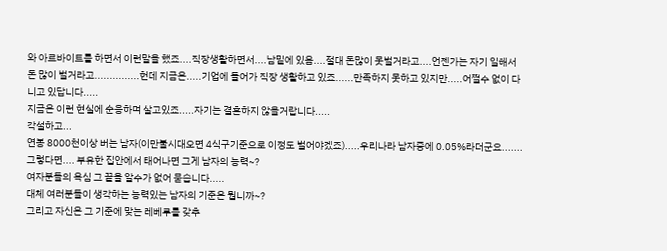와 아르바이트를 하면서 이런말을 했죠....직장생활하면서....남밑에 있음....절대 돈많이 못벌거라고....언젠가는 자기 일해서 돈 많이 벌거라고...............헌데 지금은.....기업에 들어가 직장 생활하고 있죠......만족하지 못하고 있지만.....어쩔수 없이 다니고 있답니다.....
지금은 이런 현실에 순응하며 살고있죠.....자기는 결혼하지 않을거랍니다.....
각설하고...
연봉 8000천이상 버는 남자(이만불시대오면 4식구기준으로 이정도 벌어야겠죠).....우리나라 남자중에 0.05%라더군요.......
그렇다면.... 부유한 집안에서 태어나면 그게 남자의 능력~?
여자분들의 욕심 그 끝을 알수가 없어 묻습니다.....
대체 여러분들이 생각하는 능력있는 남자의 기준은 뭡니까~?
그리고 자신은 그 기준에 맞는 레베루를 갖추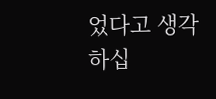었다고 생각하십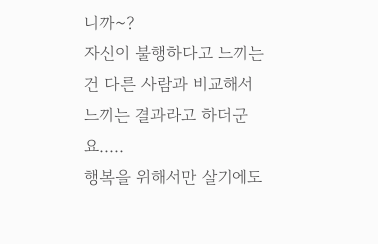니까~?
자신이 불행하다고 느끼는건 다른 사람과 비교해서 느끼는 결과라고 하더군요.....
행복을 위해서만 살기에도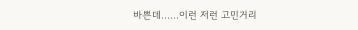바쁜데......이런 저런 고민거리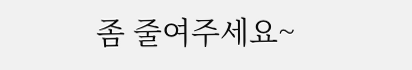좀 줄여주세요~